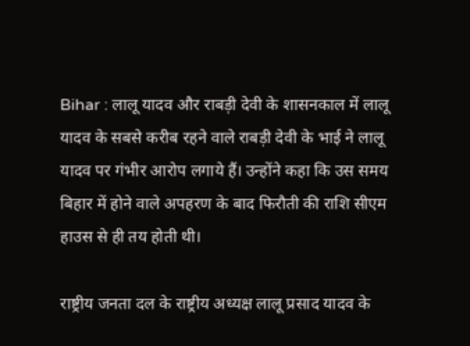Bihar : लालू यादव और राबड़ी देवी के शासनकाल में लालू यादव के सबसे करीब रहने वाले राबड़ी देवी के भाई ने लालू यादव पर गंभीर आरोप लगाये हैं। उन्होंने कहा कि उस समय बिहार में होने वाले अपहरण के बाद फिरौती की राशि सीएम हाउस से ही तय होती थी।

राष्ट्रीय जनता दल के राष्ट्रीय अध्यक्ष लालू प्रसाद यादव के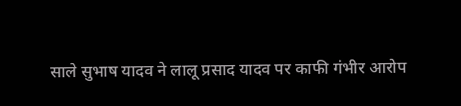साले सुभाष यादव ने लालू प्रसाद यादव पर काफी गंभीर आरोप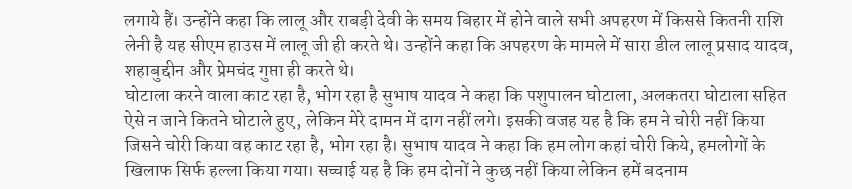लगाये हैं। उन्होंने कहा कि लालू और राबड़ी देवी के समय बिहार में होने वाले सभी अपहरण में किससे कितनी राशि लेनी है यह सीएम हाउस में लालू जी ही करते थे। उन्होंने कहा कि अपहरण के मामले में सारा डील लालू प्रसाद यादव, शहाबुद्दीन और प्रेमचंद गुप्ता ही करते थे।
घोटाला करने वाला काट रहा है, भोग रहा है सुभाष यादव ने कहा कि पशुपालन घोटाला, अलकतरा घोटाला सहित ऐसे न जाने कितने घोटाले हुए, लेकिन मेरे दामन में दाग नहीं लगे। इसकी वजह यह है कि हम ने चोरी नहीं किया जिसने चोरी किया वह काट रहा है, भोग रहा है। सुभाष यादव ने कहा कि हम लोग कहां चोरी किये, हमलोगों के खिलाफ सिर्फ हल्ला किया गया। सच्चाई यह है कि हम दोनों ने कुछ नहीं किया लेकिन हमें बदनाम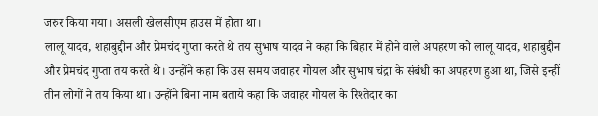जरुर किया गया। असली खेलसीएम हाउस में होता था।
लालू यादव, शहाबुद्दीन और प्रेमचंद गुप्ता करते थे तय सुभाष यादव ने कहा कि बिहार में होने वाले अपहरण को लालू यादव, शहाबुद्दीन और प्रेमचंद गुप्ता तय करते थे। उन्होंने कहा कि उस समय जवाहर गोयल और सुभाष चंद्रा के संबंधी का अपहरण हुआ था, जिसे इन्हीं तीन लोगों ने तय किया था। उन्होंने बिना नाम बताये कहा कि जवाहर गोयल के रिश्तेदार का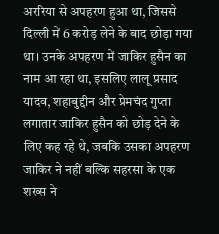अररिया से अपहरण हुआ था, जिससे दिल्ली में 6 करोड़ लेने के बाद छोड़ा गया था। उनके अपहरण में जाकिर हुसैन का नाम आ रहा था, इसलिए लालू प्रसाद यादव, शहाबुद्दीन और प्रेमचंद गुप्ता लगातार जाकिर हुसैन को छोड़ देने के लिए कह रहे थे, जबकि उसका अपहरण जाकिर ने नहीं बल्कि सहरसा के एक शख्स ने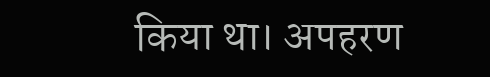किया था। अपहरण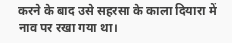करने के बाद उसे सहरसा के काला दियारा में नाव पर रखा गया था।